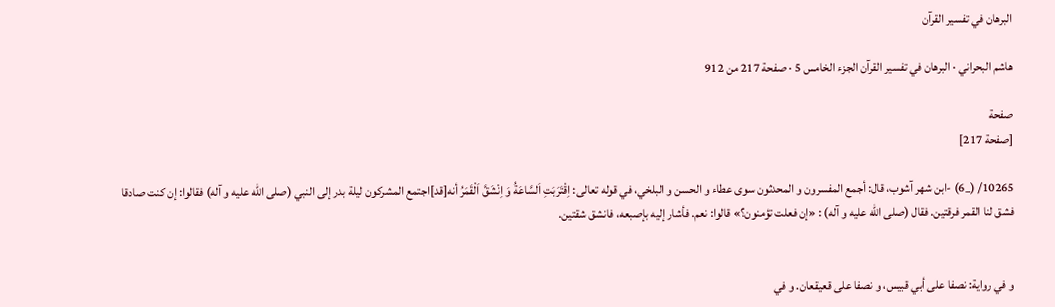البرهان في تفسير القرآن

هاشم البحراني · البرهان في تفسير القرآن الجزء الخامس 5 · صفحة 217 من 912

صفحة
[صفحة 217]

10265/ (_6) -ابن شهر آشوب، قال: أجمع المفسرون و المحدثون سوى عطاء و الحسن و البلخي، في قوله تعالى: اِقْتَرَبَتِ اَلسَّاعَةُ وَ اِنْشَقَّ اَلْقَمَرُ أنه[قد]اجتمع المشركون ليلة بدر إلى النبي (صلى الله عليه و آله) فقالوا: إن كنت صادقا فشق لنا القمر فرقتين. فقال (صلى الله عليه و آله) : «إن فعلت تؤمنون؟» قالوا: نعم. فأشار إليه بإصبعه، فانشق شقتين.


و في رواية: نصفا على أبي قبيس، و نصفا على قعيقعان. و في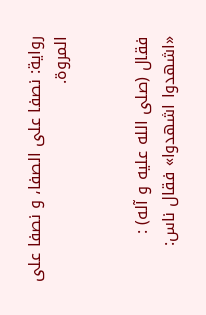رواية: نصفا على الصفا، و نصفا على المروة.


فقال (صلى الله عليه و آله) : «اشهدوا اشهدوا» فقال ناس: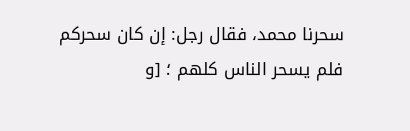سحرنا محمد، فقال رجل: إن كان سحركم فلم يسحر الناس كلهم ؛ [و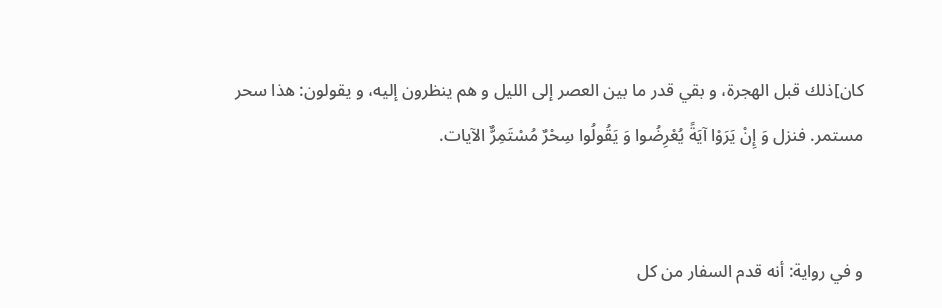كان]ذلك قبل الهجرة، و بقي قدر ما بين العصر إلى الليل و هم ينظرون إليه، و يقولون: هذا سحر مستمر. فنزل وَ إِنْ يَرَوْا آيَةً يُعْرِضُوا وَ يَقُولُوا سِحْرٌ مُسْتَمِرٌّ الآيات.


و في رواية: أنه قدم السفار من كل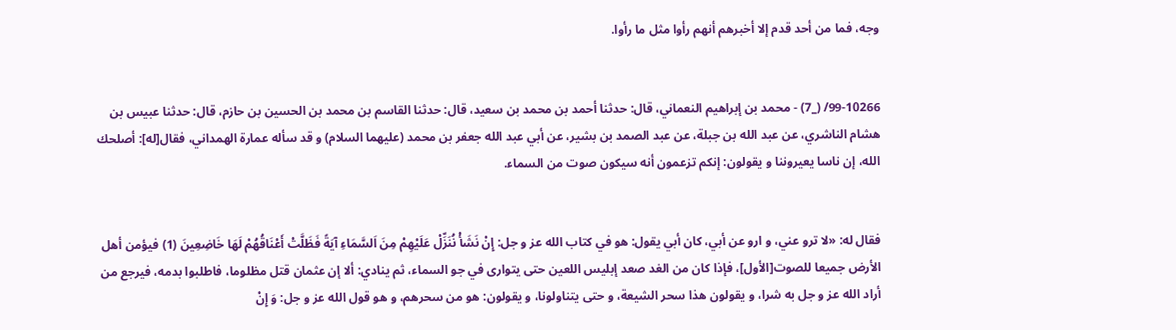وجه، فما من أحد قدم إلا أخبرهم أنهم رأوا مثل ما رأوا.


99-10266/ (_7) - محمد بن إبراهيم النعماني، قال: حدثنا أحمد بن محمد بن سعيد، قال: حدثنا القاسم بن محمد بن الحسين بن حازم، قال: حدثنا عبيس بن هشام الناشري، عن عبد الله بن جبلة، عن عبد الصمد بن بشير، عن أبي عبد الله جعفر بن محمد (عليهما السلام) و قد سأله عمارة الهمداني، فقال[له]: أصلحك الله، إن ناسا يعيروننا و يقولون: إنكم تزعمون أنه سيكون صوت من السماء.


فقال له: «لا ترو عني، و ارو عن أبي، كان أبي يقول: هو في كتاب الله عز و جل: إِنْ نَشَأْ نُنَزِّلْ عَلَيْهِمْ مِنَ اَلسَّمَاءِ آيَةً فَظَلَّتْ أَعْنَاقُهُمْ لَهَا خَاضِعِينَ (1) فيؤمن أهل الأرض جميعا للصوت[الأول]، فإذا كان من الغد صعد إبليس اللعين حتى يتوارى في جو السماء، ثم ينادي: ألا إن عثمان قتل مظلوما، فاطلبوا بدمه، فيرجع من أراد الله عز و جل به شرا، و يقولون هذا سحر الشيعة، و حتى يتناولونا، و يقولون: هو من سحرهم، و هو قول الله عز و جل: وَ إِنْ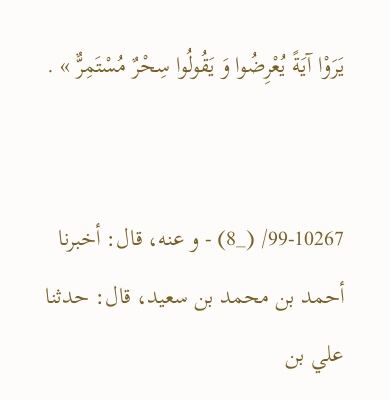يَرَوْا آيَةً يُعْرِضُوا وَ يَقُولُوا سِحْرٌ مُسْتَمِرٌّ » .


99-10267/ (_8) - و عنه، قال: أخبرنا أحمد بن محمد بن سعيد، قال: حدثنا علي بن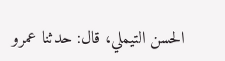الحسن التيملي، قال: حدثنا عمرو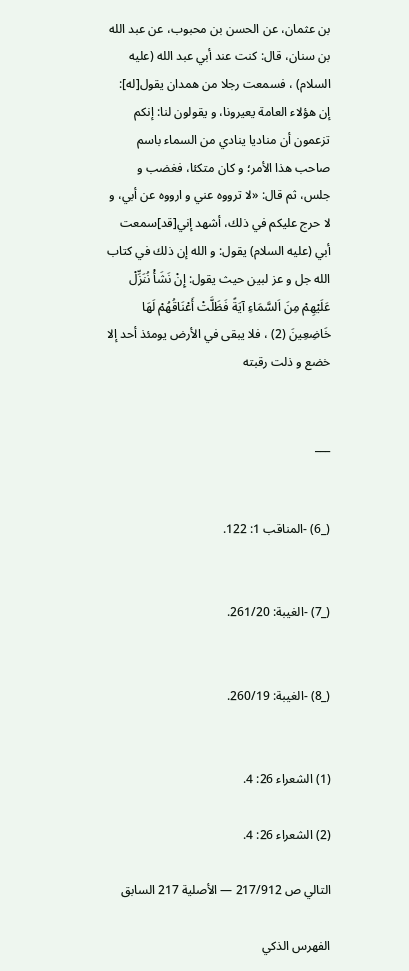بن عثمان، عن الحسن بن محبوب، عن عبد الله بن سنان، قال: كنت عند أبي عبد الله (عليه السلام) ، فسمعت رجلا من همدان يقول[له]: إن هؤلاء العامة يعيرونا، و يقولون لنا: إنكم تزعمون أن مناديا ينادي من السماء باسم صاحب هذا الأمر؛ و كان متكئا، فغضب و جلس، ثم قال: «لا ترووه عني و ارووه عن أبي، و لا حرج عليكم في ذلك، أشهد إني[قد]سمعت أبي (عليه السلام) يقول: و الله إن ذلك في كتاب الله جل و عز لبين حيث يقول: إِنْ نَشَأْ نُنَزِّلْ عَلَيْهِمْ مِنَ اَلسَّمَاءِ آيَةً فَظَلَّتْ أَعْنَاقُهُمْ لَهَا خَاضِعِينَ (2) ، فلا يبقى في الأرض يومئذ أحد إلا خضع و ذلت رقبته


___


(_6) -المناقب 1: 122.


(_7) -الغيبة: 261/20.


(_8) -الغيبة: 260/19.


(1) الشعراء 26: 4.

(2) الشعراء 26: 4.

التالي ص 217/912 — الأصلية 217 السابق

الفهرس الذكي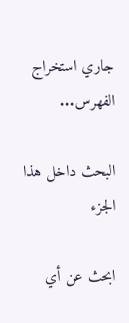جاري استخراج الفهرس...

البحث داخل هذا الجزء

ابحث عن أي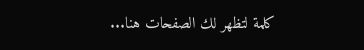كلمة لتظهر لك الصفحات هنا...